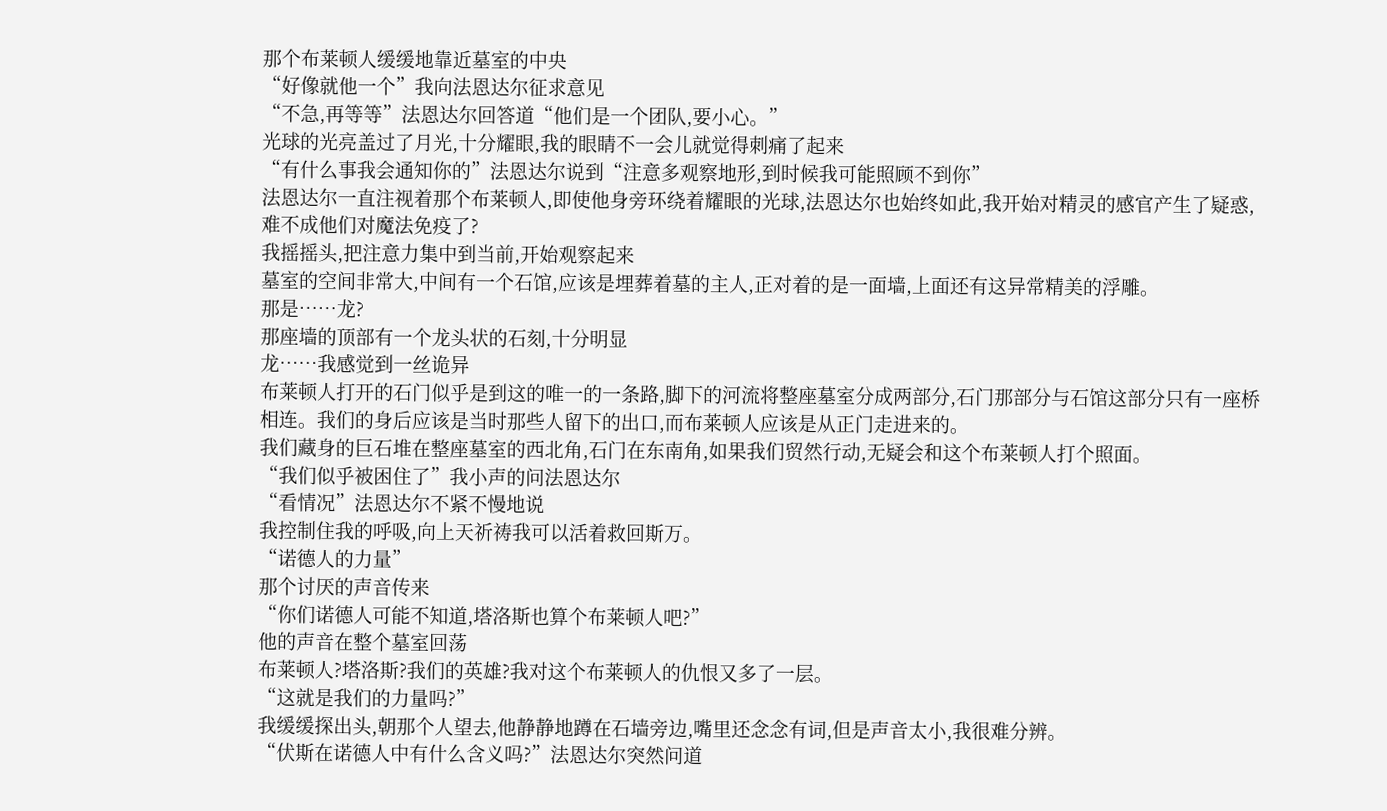那个布莱顿人缓缓地靠近墓室的中央
“好像就他一个”我向法恩达尔征求意见
“不急,再等等”法恩达尔回答道“他们是一个团队,要小心。”
光球的光亮盖过了月光,十分耀眼,我的眼睛不一会儿就觉得刺痛了起来
“有什么事我会通知你的”法恩达尔说到“注意多观察地形,到时候我可能照顾不到你”
法恩达尔一直注视着那个布莱顿人,即使他身旁环绕着耀眼的光球,法恩达尔也始终如此,我开始对精灵的感官产生了疑惑,难不成他们对魔法免疫了?
我摇摇头,把注意力集中到当前,开始观察起来
墓室的空间非常大,中间有一个石馆,应该是埋葬着墓的主人,正对着的是一面墙,上面还有这异常精美的浮雕。
那是……龙?
那座墙的顶部有一个龙头状的石刻,十分明显
龙……我感觉到一丝诡异
布莱顿人打开的石门似乎是到这的唯一的一条路,脚下的河流将整座墓室分成两部分,石门那部分与石馆这部分只有一座桥相连。我们的身后应该是当时那些人留下的出口,而布莱顿人应该是从正门走进来的。
我们藏身的巨石堆在整座墓室的西北角,石门在东南角,如果我们贸然行动,无疑会和这个布莱顿人打个照面。
“我们似乎被困住了”我小声的问法恩达尔
“看情况”法恩达尔不紧不慢地说
我控制住我的呼吸,向上天祈祷我可以活着救回斯万。
“诺德人的力量”
那个讨厌的声音传来
“你们诺德人可能不知道,塔洛斯也算个布莱顿人吧?”
他的声音在整个墓室回荡
布莱顿人?塔洛斯?我们的英雄?我对这个布莱顿人的仇恨又多了一层。
“这就是我们的力量吗?”
我缓缓探出头,朝那个人望去,他静静地蹲在石墙旁边,嘴里还念念有词,但是声音太小,我很难分辨。
“伏斯在诺德人中有什么含义吗?”法恩达尔突然问道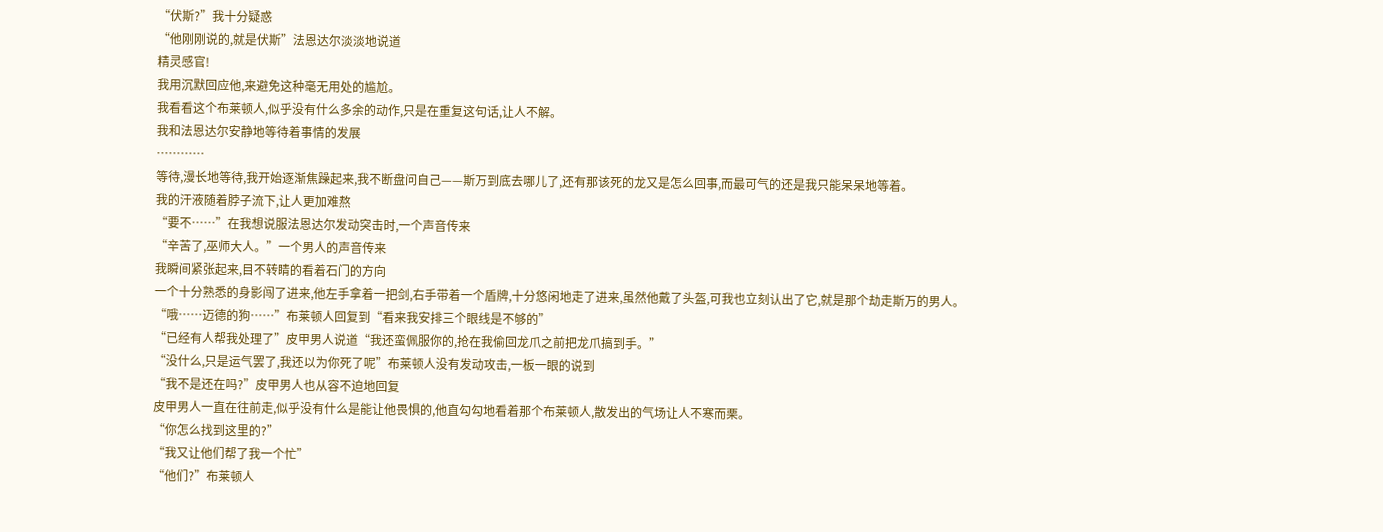“伏斯?”我十分疑惑
“他刚刚说的,就是伏斯”法恩达尔淡淡地说道
精灵感官!
我用沉默回应他,来避免这种毫无用处的尴尬。
我看看这个布莱顿人,似乎没有什么多余的动作,只是在重复这句话,让人不解。
我和法恩达尔安静地等待着事情的发展
…………
等待,漫长地等待,我开始逐渐焦躁起来,我不断盘问自己——斯万到底去哪儿了,还有那该死的龙又是怎么回事,而最可气的还是我只能呆呆地等着。
我的汗液随着脖子流下,让人更加难熬
“要不……”在我想说服法恩达尔发动突击时,一个声音传来
“辛苦了,巫师大人。”一个男人的声音传来
我瞬间紧张起来,目不转睛的看着石门的方向
一个十分熟悉的身影闯了进来,他左手拿着一把剑,右手带着一个盾牌,十分悠闲地走了进来,虽然他戴了头盔,可我也立刻认出了它,就是那个劫走斯万的男人。
“哦……迈德的狗……”布莱顿人回复到“看来我安排三个眼线是不够的”
“已经有人帮我处理了”皮甲男人说道“我还蛮佩服你的,抢在我偷回龙爪之前把龙爪搞到手。”
“没什么,只是运气罢了,我还以为你死了呢”布莱顿人没有发动攻击,一板一眼的说到
“我不是还在吗?”皮甲男人也从容不迫地回复
皮甲男人一直在往前走,似乎没有什么是能让他畏惧的,他直勾勾地看着那个布莱顿人,散发出的气场让人不寒而栗。
“你怎么找到这里的?”
“我又让他们帮了我一个忙”
“他们?”布莱顿人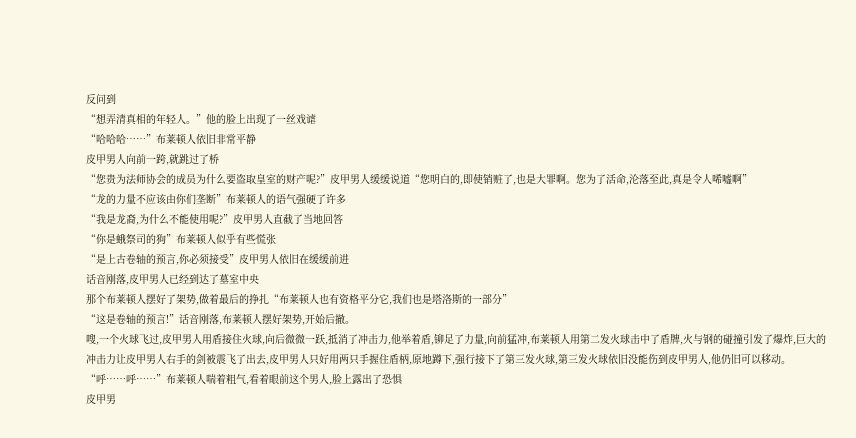反问到
“想弄清真相的年轻人。”他的脸上出现了一丝戏谑
“哈哈哈……”布莱顿人依旧非常平静
皮甲男人向前一跨,就跳过了桥
“您贵为法师协会的成员为什么要盗取皇室的财产呢?”皮甲男人缓缓说道“您明白的,即使销赃了,也是大罪啊。您为了活命,沦落至此,真是令人唏嘘啊”
“龙的力量不应该由你们垄断”布莱顿人的语气强硬了许多
“我是龙裔,为什么不能使用呢?”皮甲男人直截了当地回答
“你是蛾祭司的狗”布莱顿人似乎有些慌张
“是上古卷轴的预言,你必须接受”皮甲男人依旧在缓缓前进
话音刚落,皮甲男人已经到达了墓室中央
那个布莱顿人摆好了架势,做着最后的挣扎“布莱顿人也有资格平分它,我们也是塔洛斯的一部分”
“这是卷轴的预言!”话音刚落,布莱顿人摆好架势,开始后撤。
嗖,一个火球飞过,皮甲男人用盾接住火球,向后微微一跃,抵消了冲击力,他举着盾,铆足了力量,向前猛冲,布莱顿人用第二发火球击中了盾牌,火与钢的碰撞引发了爆炸,巨大的冲击力让皮甲男人右手的剑被震飞了出去,皮甲男人只好用两只手握住盾柄,原地蹲下,强行接下了第三发火球,第三发火球依旧没能伤到皮甲男人,他仍旧可以移动。
“呼……呼……”布莱顿人喘着粗气,看着眼前这个男人,脸上露出了恐惧
皮甲男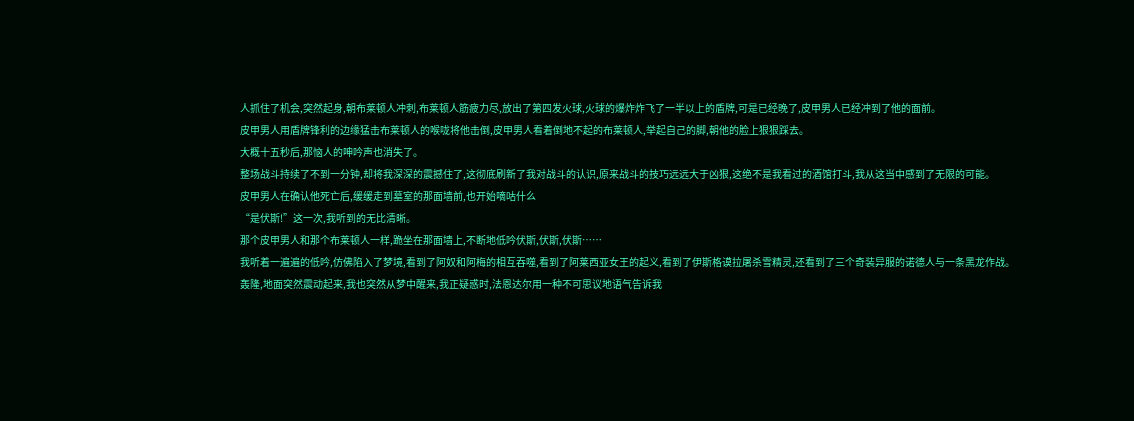人抓住了机会,突然起身,朝布莱顿人冲刺,布莱顿人筋疲力尽,放出了第四发火球,火球的爆炸炸飞了一半以上的盾牌,可是已经晚了,皮甲男人已经冲到了他的面前。
皮甲男人用盾牌锋利的边缘猛击布莱顿人的喉咙将他击倒,皮甲男人看着倒地不起的布莱顿人,举起自己的脚,朝他的脸上狠狠踩去。
大概十五秒后,那恼人的呻吟声也消失了。
整场战斗持续了不到一分钟,却将我深深的震撼住了,这彻底刷新了我对战斗的认识,原来战斗的技巧远远大于凶狠,这绝不是我看过的酒馆打斗,我从这当中感到了无限的可能。
皮甲男人在确认他死亡后,缓缓走到墓室的那面墙前,也开始嘀咕什么
“是伏斯!”这一次,我听到的无比清晰。
那个皮甲男人和那个布莱顿人一样,跪坐在那面墙上,不断地低吟伏斯,伏斯,伏斯……
我听着一遍遍的低吟,仿佛陷入了梦境,看到了阿奴和阿梅的相互吞噬,看到了阿莱西亚女王的起义,看到了伊斯格谟拉屠杀雪精灵,还看到了三个奇装异服的诺德人与一条黑龙作战。
轰隆,地面突然震动起来,我也突然从梦中醒来,我正疑惑时,法恩达尔用一种不可思议地语气告诉我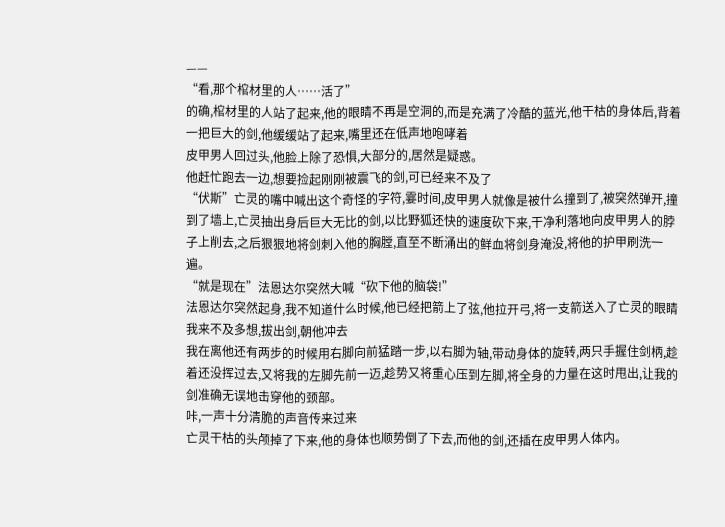——
“看,那个棺材里的人……活了”
的确,棺材里的人站了起来,他的眼睛不再是空洞的,而是充满了冷酷的蓝光,他干枯的身体后,背着一把巨大的剑,他缓缓站了起来,嘴里还在低声地咆哮着
皮甲男人回过头,他脸上除了恐惧,大部分的,居然是疑惑。
他赶忙跑去一边,想要捡起刚刚被震飞的剑,可已经来不及了
“伏斯”亡灵的嘴中喊出这个奇怪的字符,霎时间,皮甲男人就像是被什么撞到了,被突然弹开,撞到了墙上,亡灵抽出身后巨大无比的剑,以比野狐还快的速度砍下来,干净利落地向皮甲男人的脖子上削去,之后狠狠地将剑刺入他的胸膛,直至不断涌出的鲜血将剑身淹没,将他的护甲刷洗一遍。
“就是现在”法恩达尔突然大喊“砍下他的脑袋!”
法恩达尔突然起身,我不知道什么时候,他已经把箭上了弦,他拉开弓,将一支箭送入了亡灵的眼睛
我来不及多想,拔出剑,朝他冲去
我在离他还有两步的时候用右脚向前猛踏一步,以右脚为轴,带动身体的旋转,两只手握住剑柄,趁着还没挥过去,又将我的左脚先前一迈,趁势又将重心压到左脚,将全身的力量在这时甩出,让我的剑准确无误地击穿他的颈部。
咔,一声十分清脆的声音传来过来
亡灵干枯的头颅掉了下来,他的身体也顺势倒了下去,而他的剑,还插在皮甲男人体内。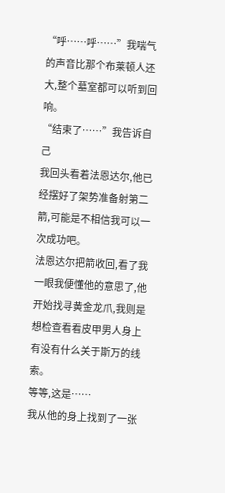“呼……呼……”我喘气的声音比那个布莱顿人还大,整个墓室都可以听到回响。
“结束了……”我告诉自己
我回头看着法恩达尔,他已经摆好了架势准备射第二箭,可能是不相信我可以一次成功吧。
法恩达尔把箭收回,看了我一眼我便懂他的意思了,他开始找寻黄金龙爪,我则是想检查看看皮甲男人身上有没有什么关于斯万的线索。
等等,这是……
我从他的身上找到了一张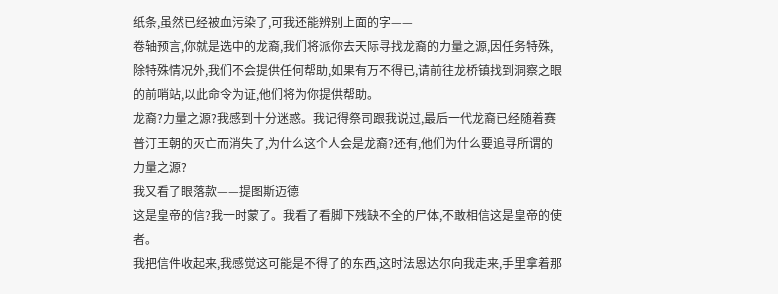纸条,虽然已经被血污染了,可我还能辨别上面的字——
卷轴预言,你就是选中的龙裔,我们将派你去天际寻找龙裔的力量之源,因任务特殊,除特殊情况外,我们不会提供任何帮助,如果有万不得已,请前往龙桥镇找到洞察之眼的前哨站,以此命令为证,他们将为你提供帮助。
龙裔?力量之源?我感到十分迷惑。我记得祭司跟我说过,最后一代龙裔已经随着赛普汀王朝的灭亡而消失了,为什么这个人会是龙裔?还有,他们为什么要追寻所谓的力量之源?
我又看了眼落款——提图斯迈德
这是皇帝的信?我一时蒙了。我看了看脚下残缺不全的尸体,不敢相信这是皇帝的使者。
我把信件收起来,我感觉这可能是不得了的东西,这时法恩达尔向我走来,手里拿着那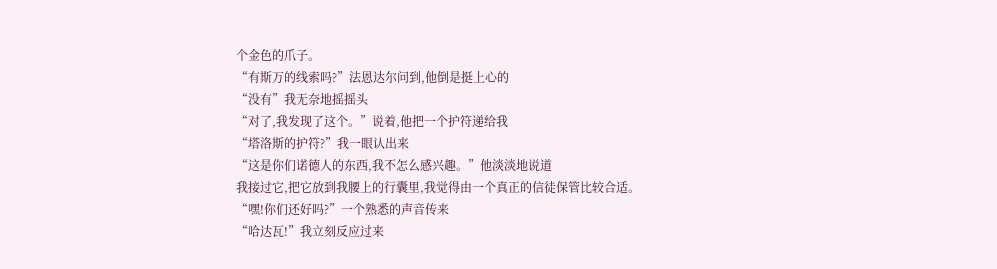个金色的爪子。
“有斯万的线索吗?”法恩达尔问到,他倒是挺上心的
“没有”我无奈地摇摇头
“对了,我发现了这个。”说着,他把一个护符递给我
“塔洛斯的护符?”我一眼认出来
“这是你们诺德人的东西,我不怎么感兴趣。”他淡淡地说道
我接过它,把它放到我腰上的行囊里,我觉得由一个真正的信徒保管比较合适。
“嘿!你们还好吗?”一个熟悉的声音传来
“哈达瓦!”我立刻反应过来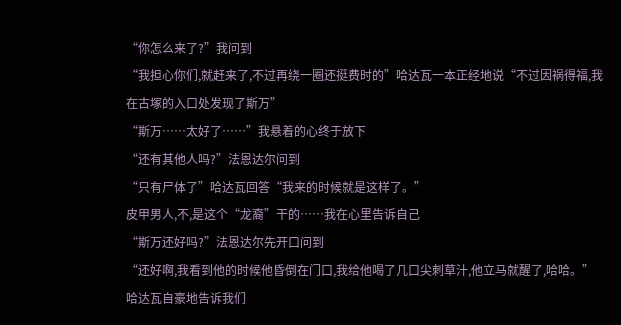“你怎么来了?”我问到
“我担心你们,就赶来了,不过再绕一圈还挺费时的”哈达瓦一本正经地说“不过因祸得福,我在古塚的入口处发现了斯万”
“斯万……太好了……”我悬着的心终于放下
“还有其他人吗?”法恩达尔问到
“只有尸体了”哈达瓦回答“我来的时候就是这样了。”
皮甲男人,不,是这个“龙裔”干的……我在心里告诉自己
“斯万还好吗?”法恩达尔先开口问到
“还好啊,我看到他的时候他昏倒在门口,我给他喝了几口尖刺草汁,他立马就醒了,哈哈。”哈达瓦自豪地告诉我们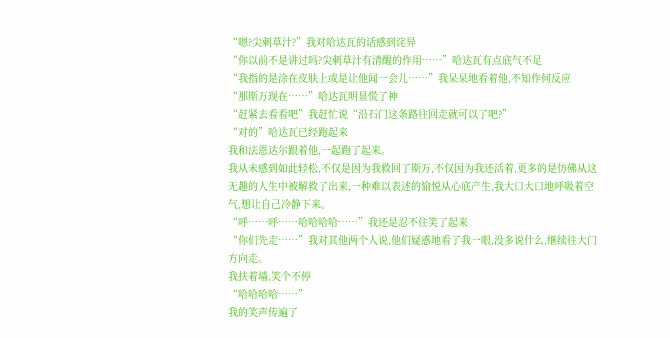“嗯?尖刺草汁?”我对哈达瓦的话感到诧异
“你以前不是讲过吗?尖刺草汁有清醒的作用……”哈达瓦有点底气不足
“我指的是涂在皮肤上或是让他闻一会儿……”我呆呆地看着他,不知作何反应
“那斯万现在……”哈达瓦明显慌了神
“赶紧去看看吧”我赶忙说“沿石门这条路往回走就可以了吧?”
“对的”哈达瓦已经跑起来
我和法恩达尔跟着他,一起跑了起来。
我从未感到如此轻松,不仅是因为我救回了斯万,不仅因为我还活着,更多的是仿佛从这无趣的人生中被解救了出来,一种难以表述的愉悦从心底产生,我大口大口地呼吸着空气,想让自己冷静下来。
“呼……呼……哈哈哈哈……”我还是忍不住笑了起来
“你们先走……”我对其他两个人说,他们疑惑地看了我一眼,没多说什么,继续往大门方向走。
我扶着墙,笑个不停
“哈哈哈哈……”
我的笑声传遍了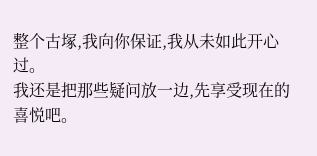整个古塚,我向你保证,我从未如此开心过。
我还是把那些疑问放一边,先享受现在的喜悦吧。